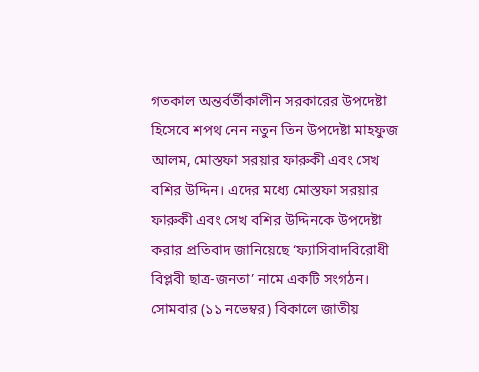গতকাল অন্তর্বর্তীকালীন সরকারের উপদেষ্টা হিসেবে শপথ নেন নতুন তিন উপদেষ্টা মাহফুজ আলম, মোস্তফা সরয়ার ফারুকী এবং সেখ বশির উদ্দিন। এদের মধ্যে মোস্তফা সরয়ার ফারুকী এবং সেখ বশির উদ্দিনকে উপদেষ্টা করার প্রতিবাদ জানিয়েছে ‘ফ্যাসিবাদবিরোধী বিপ্লবী ছাত্র-জনতা’ নামে একটি সংগঠন। সোমবার (১১ নভেম্বর) বিকালে জাতীয়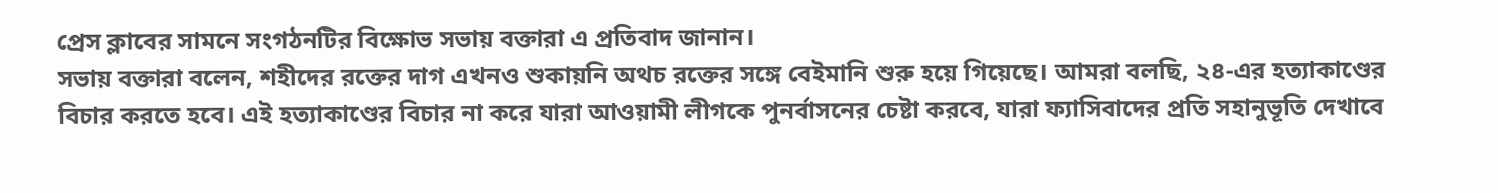প্রেস ক্লাবের সামনে সংগঠনটির বিক্ষোভ সভায় বক্তারা এ প্রতিবাদ জানান।
সভায় বক্তারা বলেন, শহীদের রক্তের দাগ এখনও শুকায়নি অথচ রক্তের সঙ্গে বেইমানি শুরু হয়ে গিয়েছে। আমরা বলছি, ২৪-এর হত্যাকাণ্ডের বিচার করতে হবে। এই হত্যাকাণ্ডের বিচার না করে যারা আওয়ামী লীগকে পুনর্বাসনের চেষ্টা করবে, যারা ফ্যাসিবাদের প্রতি সহানুভূতি দেখাবে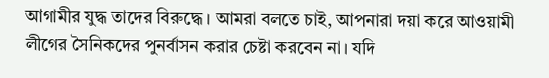আগামীর যুদ্ধ তাদের বিরুদ্ধে। আমরা বলতে চাই, আপনারা দয়া করে আওয়ামী লীগের সৈনিকদের পুনর্বাসন করার চেষ্টা করবেন না। যদি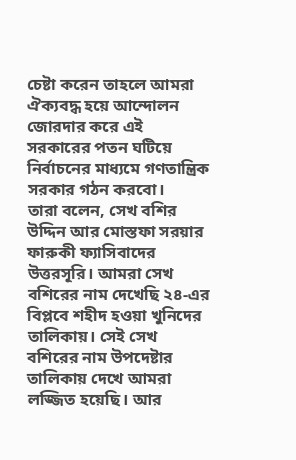চেষ্টা করেন তাহলে আমরা ঐক্যবদ্ধ হয়ে আন্দোলন জোরদার করে এই সরকারের পতন ঘটিয়ে নির্বাচনের মাধ্যমে গণতান্ত্রিক সরকার গঠন করবো।
তারা বলেন, সেখ বশির উদ্দিন আর মোস্তফা সরয়ার ফারুকী ফ্যাসিবাদের উত্তরসূরি। আমরা সেখ বশিরের নাম দেখেছি ২৪-এর বিপ্লবে শহীদ হওয়া খুনিদের তালিকায়। সেই সেখ বশিরের নাম উপদেষ্টার তালিকায় দেখে আমরা লজ্জিত হয়েছি। আর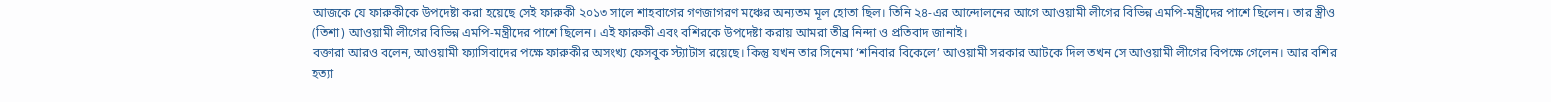আজকে যে ফারুকীকে উপদেষ্টা করা হয়েছে সেই ফারুকী ২০১৩ সালে শাহবাগের গণজাগরণ মঞ্চের অন্যতম মূল হোতা ছিল। তিনি ২৪-এর আন্দোলনের আগে আওয়ামী লীগের বিভিন্ন এমপি-মন্ত্রীদের পাশে ছিলেন। তার স্ত্রীও (তিশা) আওয়ামী লীগের বিভিন্ন এমপি-মন্ত্রীদের পাশে ছিলেন। এই ফারুকী এবং বশিরকে উপদেষ্টা করায় আমরা তীব্র নিন্দা ও প্রতিবাদ জানাই।
বক্তারা আরও বলেন, আওয়ামী ফ্যাসিবাদের পক্ষে ফারুকীর অসংখ্য ফেসবুক স্ট্যাটাস রয়েছে। কিন্তু যখন তার সিনেমা ‘শনিবার বিকেলে’ আওয়ামী সরকার আটকে দিল তখন সে আওয়ামী লীগের বিপক্ষে গেলেন। আর বশির হত্যা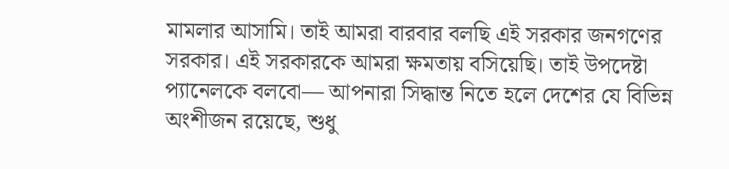মামলার আসামি। তাই আমরা বারবার বলছি এই সরকার জনগণের সরকার। এই সরকারকে আমরা ক্ষমতায় বসিয়েছি। তাই উপদেষ্টা প্যানেলকে বলবো— আপনারা সিদ্ধান্ত নিতে হলে দেশের যে বিভিন্ন অংশীজন রয়েছে, শুধু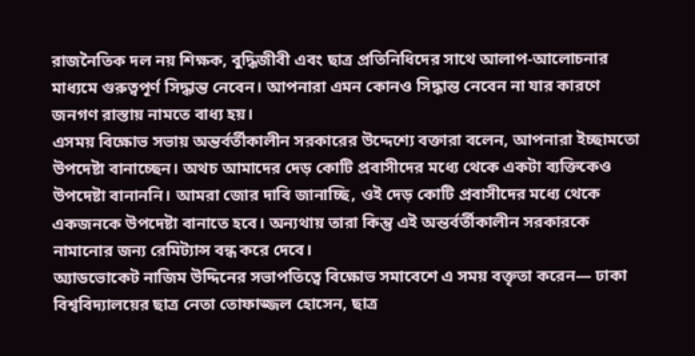রাজনৈতিক দল নয় শিক্ষক, বুদ্ধিজীবী এবং ছাত্র প্রতিনিধিদের সাথে আলাপ-আলোচনার মাধ্যমে গুরুত্বপূর্ণ সিদ্ধান্ত নেবেন। আপনারা এমন কোনও সিদ্ধান্ত নেবেন না যার কারণে জনগণ রাস্তায় নামতে বাধ্য হয়।
এসময় বিক্ষোভ সভায় অন্তর্বর্তীকালীন সরকারের উদ্দেশ্যে বক্তারা বলেন, আপনারা ইচ্ছামতো উপদেষ্টা বানাচ্ছেন। অথচ আমাদের দেড় কোটি প্রবাসীদের মধ্যে থেকে একটা ব্যক্তিকেও উপদেষ্টা বানাননি। আমরা জোর দাবি জানাচ্ছি, ওই দেড় কোটি প্রবাসীদের মধ্যে থেকে একজনকে উপদেষ্টা বানাতে হবে। অন্যথায় তারা কিন্তু এই অন্তর্বর্তীকালীন সরকারকে নামানোর জন্য রেমিট্যান্স বন্ধ করে দেবে।
অ্যাডভোকেট নাজিম উদ্দিনের সভাপতিত্বে বিক্ষোভ সমাবেশে এ সময় বক্তৃতা করেন— ঢাকা বিশ্ববিদ্যালয়ের ছাত্র নেতা তোফাজ্জল হোসেন, ছাত্র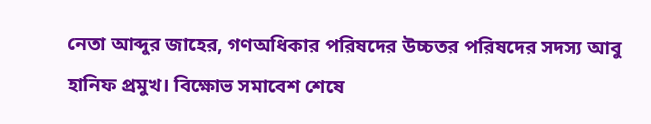নেতা আব্দুর জাহের, গণঅধিকার পরিষদের উচ্চতর পরিষদের সদস্য আবু হানিফ প্রমুখ। বিক্ষোভ সমাবেশ শেষে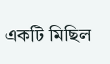একটি মিছিল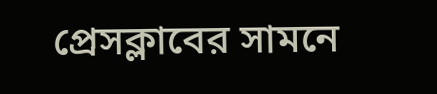প্রেসক্লাবের সামনে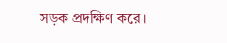সড়ক প্রদক্ষিণ করে।